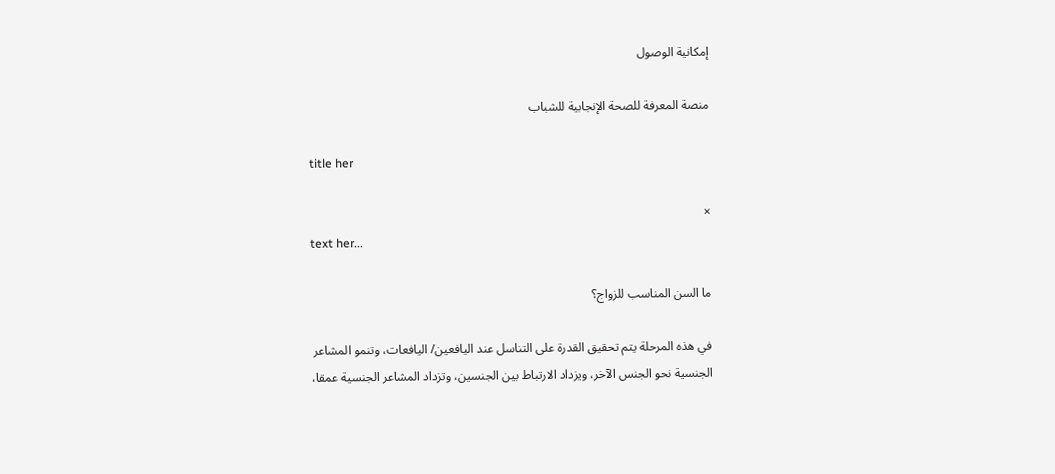إمكانية الوصول

منصة المعرفة للصحة الإنجابية للشباب

title her

×
text her...

ما السن المناسب للزواج؟

في هذه المرحلة يتم تحقيق القدرة على التناسل عند اليافعين/ اليافعات، وتنمو المشاعر الجنسية نحو الجنس الآخر، ويزداد الارتباط بين الجنسين، وتزداد المشاعر الجنسية عمقا،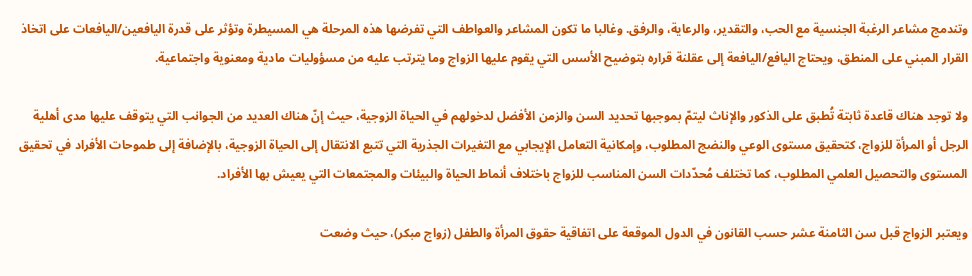وتندمج مشاعر الرغبة الجنسية مع الحب، والتقدير، والرعاية، والرفق. وغالبا ما تكون المشاعر والعواطف التي تفرضها هذه المرحلة هي المسيطرة وتؤثر على قدرة اليافعين/اليافعات على اتخاذ القرار المبني على المنطق، ويحتاج اليافع/اليافعة إلى عقلنة قراره بتوضيح الأسس التي يقوم عليها الزواج وما يترتب عليه من مسؤوليات مادية ومعنوية واجتماعية.

ولا توجد هناك قاعدة ثابتة تُطبق على الذكور والإناث ليتمّ بموجبها تحديد السن والزمن الأفضل لدخولهم في الحياة الزوجية، حيث إنّ هناك العديد من الجوانب التي يتوقف عليها مدى أهلية الرجل أو المرأة للزواج، كتحقيق مستوى الوعي والنضج المطلوب، وإمكانية التعامل الإيجابي مع التغيرات الجذرية التي تتبع الانتقال إلى الحياة الزوجية، بالإضافة إلى طموحات الأفراد في تحقيق المستوى والتحصيل العلمي المطلوب، كما تختلف مُحدّدات السن المناسب للزواج باختلاف أنماط الحياة والبيئات والمجتمعات التي يعيش بها الأفراد.

ويعتبر الزواج قبل سن الثامنة عشر حسب القانون في الدول الموقعة على اتفاقية حقوق المرأة والطفل (زواج مبكر)، حيث وضعت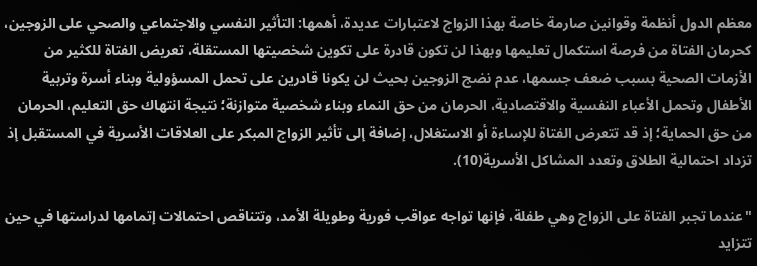معظم الدول أنظمة وقوانين صارمة خاصة بهذا الزواج لاعتبارات عديدة، أهمها: التأثير النفسي والاجتماعي والصحي على الزوجين، كحرمان الفتاة من فرصة استكمال تعليمها وبهذا لن تكون قادرة على تكوين شخصيتها المستقلة، تعريض الفتاة للكثير من الأزمات الصحية بسبب ضعف جسمها، عدم نضج الزوجين بحيث لن يكونا قادرين على تحمل المسؤولية وبناء أسرة وتربية الأطفال وتحمل الأعباء النفسية والاقتصادية، الحرمان من حق النماء وبناء شخصية متوازنة؛ نتيجة انتهاك حق التعليم، الحرمان من حق الحماية؛ إذ قد تتعرض الفتاة للإساءة أو الاستغلال، إضافة إلى تأثير الزواج المبكر على العلاقات الأسرية في المستقبل إذ تزداد احتمالية الطلاق وتعدد المشاكل الأسرية(10).

"عندما تجبر الفتاة على الزواج وهي طفلة، فإنها تواجه عواقب فورية وطويلة الأمد، وتتناقص احتمالات إتمامها لدراستها في حين تتزايد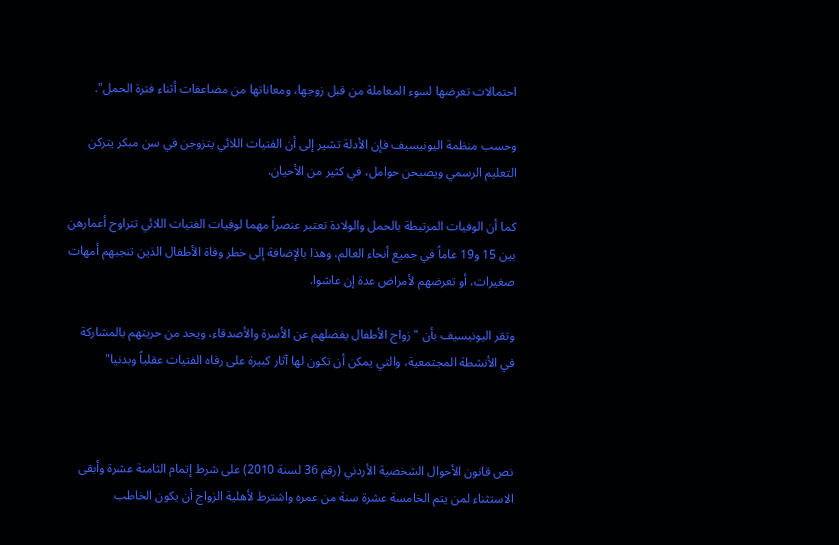احتمالات تعرضها لسوء المعاملة من قبل زوجها، ومعاناتها من مضاعفات أثناء فترة الحمل".

وحسب منظمة اليونيسيف فإن الأدلة تشير إلى أن الفتيات اللائي يتزوجن في سن مبكر يتركن التعليم الرسمي ويصبحن حوامل، في كثير من الأحيان.

كما أن الوفيات المرتبطة بالحمل والولادة تعتبر عنصراً مهما لوفيات الفتيات اللائي تتراوح أعمارهن بين 15 و19 عاماً في جميع أنحاء العالم، وهذا بالإضافة إلى خطر وفاة الأطفال الذين تنجبهم أمهات صغيرات، أو تعرضهم لأمراض عدة إن عاشوا.

وتقر اليونيسيف بأن "زواج الأطفال يفصلهم عن الأسرة والأصدقاء، ويحد من حريتهم بالمشاركة في الأنشطة المجتمعية، والتي يمكن أن تكون لها آثار كبيرة على رفاه الفتيات عقلياً وبدنيا"



نص قانون الأحوال الشخصية الأردني (رقم 36 لسنة 2010) على شرط إتمام الثامنة عشرة وأبقى الاستثناء لمن يتم الخامسة عشرة سنة من عمره واشترط لأهلية الزواج أن يكون الخاطب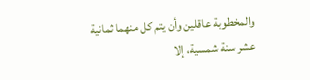والمخطوبة عاقلين وأن يتم كل منهما ثمانية عشر سنة شمسية، إلا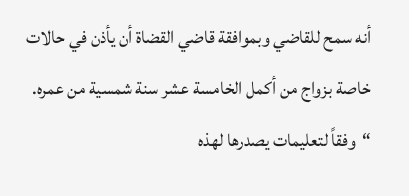أنه سمح للقاضي وبموافقة قاضي القضاة أن يأذن في حالات خاصة بزواج من أكمل الخامسة عشر سنة شمسية من عمره. “وفقاً لتعليمات يصدرها لهذه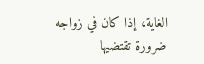الغاية، إذا كان في زواجه ضرورة تقتضيها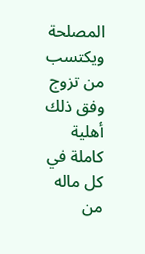المصلحة ويكتسب من تزوج وفق ذلك أهلية كاملة في كل ماله من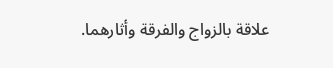علاقة بالزواج والفرقة وأثارهما.